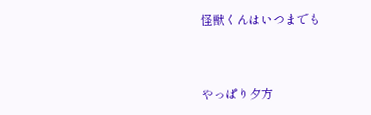怪獣くんはいつまでも



やっぱり夕方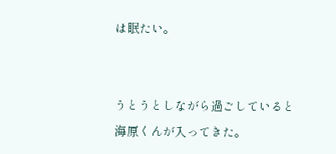は眠たい。


うとうとしながら過ごしていると
海原くんが入ってきた。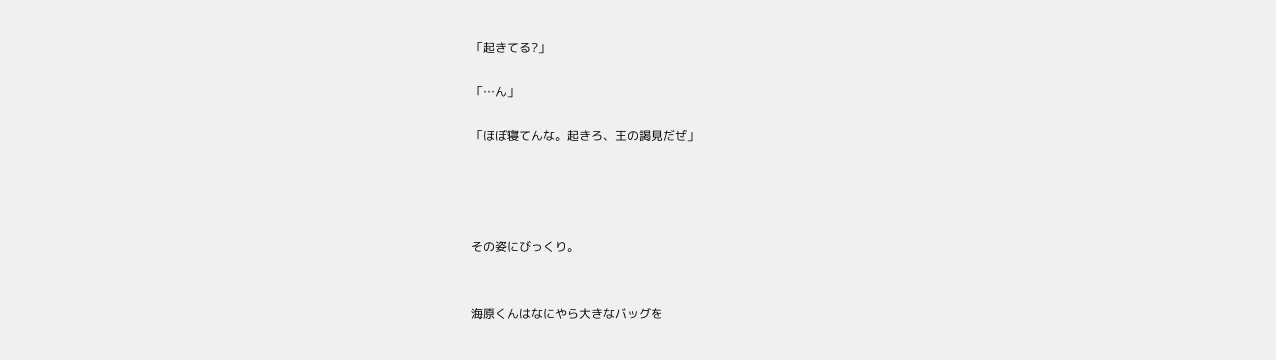「起きてる?」

「…ん」

「ほぼ寝てんな。起きろ、王の謁見だぜ」




その姿にびっくり。


海原くんはなにやら大きなバッグを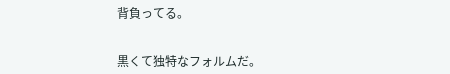背負ってる。


黒くて独特なフォルムだ。